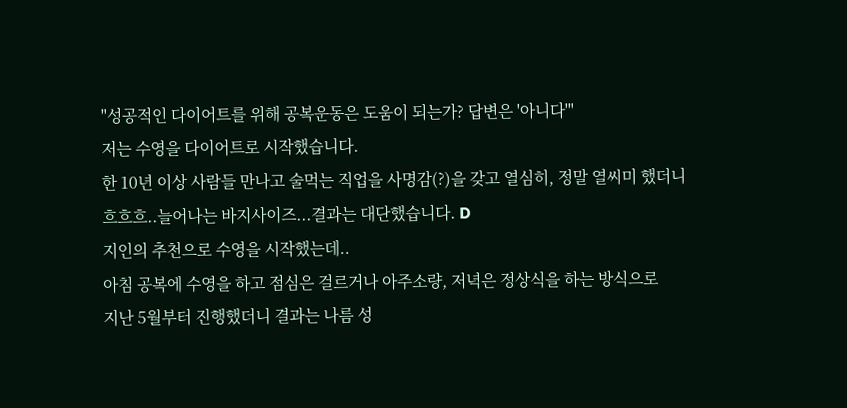"성공적인 다이어트를 위해 공복운동은 도움이 되는가? 답변은 '아니다'"
저는 수영을 다이어트로 시작했습니다.
한 10년 이상 사람들 만나고 술먹는 직업을 사명감(?)을 갖고 열심히, 정말 열씨미 했더니
흐흐흐..늘어나는 바지사이즈...결과는 대단했습니다. D
지인의 추천으로 수영을 시작했는데..
아침 공복에 수영을 하고 점심은 걸르거나 아주소량, 저녁은 정상식을 하는 방식으로
지난 5월부터 진행했더니 결과는 나름 성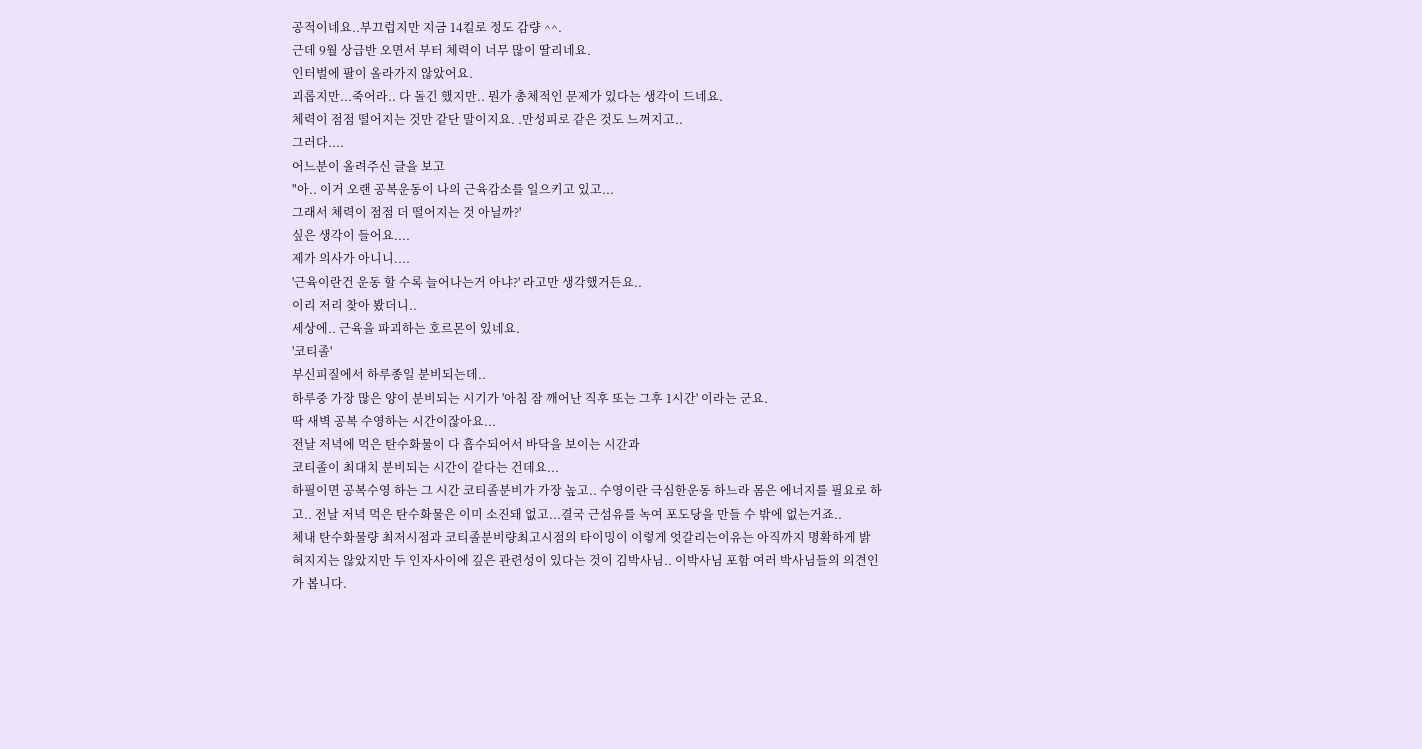공적이네요..부끄럽지만 지금 14킬로 정도 감량 ^^.
근데 9월 상급반 오면서 부터 체력이 너무 많이 딸리네요.
인터벌에 팔이 올라가지 않았어요.
괴롭지만...죽어라.. 다 돌긴 했지만.. 뭔가 총체적인 문제가 있다는 생각이 드네요.
체력이 점점 떨어지는 것만 같단 말이지요. .만성피로 같은 것도 느껴지고..
그러다....
어느분이 올려주신 글을 보고
"아.. 이거 오랜 공복운동이 나의 근육감소를 일으키고 있고...
그래서 체력이 점점 더 떨어지는 것 아닐까?'
싶은 생각이 들어요....
제가 의사가 아니니....
'근육이란건 운동 할 수록 늘어나는거 아냐?' 라고만 생각했거든요..
이리 저리 찾아 봤더니..
세상에.. 근육을 파괴하는 호르몬이 있네요.
'코티졸'
부신피질에서 하루종일 분비되는데..
하루중 가장 많은 양이 분비되는 시기가 '아침 잠 깨어난 직후 또는 그후 1시간' 이라는 군요.
딱 새벽 공복 수영하는 시간이잖아요...
전날 저녁에 먹은 탄수화물이 다 흡수되어서 바닥을 보이는 시간과
코티졸이 최대치 분비되는 시간이 같다는 건데요...
하필이면 공복수영 하는 그 시간 코티졸분비가 가장 높고.. 수영이란 극심한운동 하느라 몸은 에너지를 필요로 하고.. 전날 저녁 먹은 탄수화물은 이미 소진돼 없고...결국 근섬유를 녹여 포도당을 만들 수 밖에 없는거죠..
체내 탄수화물량 최저시점과 코티졸분비량최고시점의 타이밍이 이렇게 엇갈리는이유는 아직까지 명확하게 밝혀지지는 않았지만 두 인자사이에 깊은 관련성이 있다는 것이 김박사님.. 이박사님 포함 여러 박사님들의 의견인가 봅니다.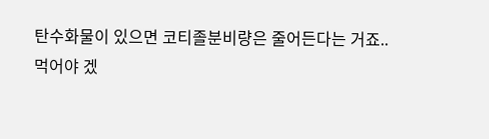탄수화물이 있으면 코티졸분비량은 줄어든다는 거죠..
먹어야 겠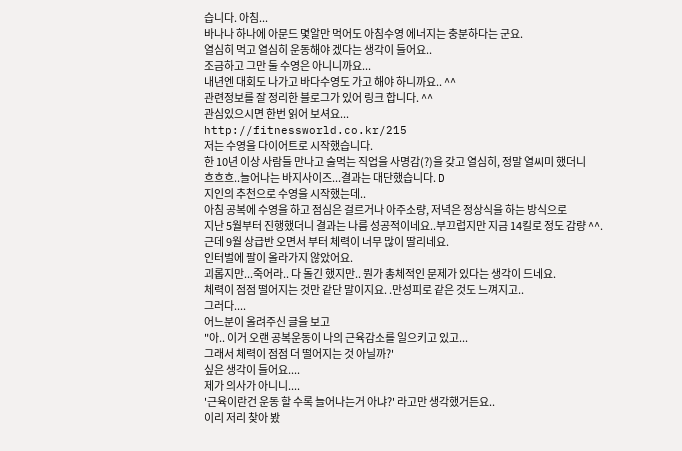습니다. 아침...
바나나 하나에 아문드 몇알만 먹어도 아침수영 에너지는 충분하다는 군요.
열심히 먹고 열심히 운동해야 겠다는 생각이 들어요..
조금하고 그만 둘 수영은 아니니까요...
내년엔 대회도 나가고 바다수영도 가고 해야 하니까요.. ^^
관련정보를 잘 정리한 블로그가 있어 링크 합니다. ^^
관심있으시면 한번 읽어 보셔요...
http://fitnessworld.co.kr/215
저는 수영을 다이어트로 시작했습니다.
한 10년 이상 사람들 만나고 술먹는 직업을 사명감(?)을 갖고 열심히, 정말 열씨미 했더니
흐흐흐..늘어나는 바지사이즈...결과는 대단했습니다. D
지인의 추천으로 수영을 시작했는데..
아침 공복에 수영을 하고 점심은 걸르거나 아주소량, 저녁은 정상식을 하는 방식으로
지난 5월부터 진행했더니 결과는 나름 성공적이네요..부끄럽지만 지금 14킬로 정도 감량 ^^.
근데 9월 상급반 오면서 부터 체력이 너무 많이 딸리네요.
인터벌에 팔이 올라가지 않았어요.
괴롭지만...죽어라.. 다 돌긴 했지만.. 뭔가 총체적인 문제가 있다는 생각이 드네요.
체력이 점점 떨어지는 것만 같단 말이지요. .만성피로 같은 것도 느껴지고..
그러다....
어느분이 올려주신 글을 보고
"아.. 이거 오랜 공복운동이 나의 근육감소를 일으키고 있고...
그래서 체력이 점점 더 떨어지는 것 아닐까?'
싶은 생각이 들어요....
제가 의사가 아니니....
'근육이란건 운동 할 수록 늘어나는거 아냐?' 라고만 생각했거든요..
이리 저리 찾아 봤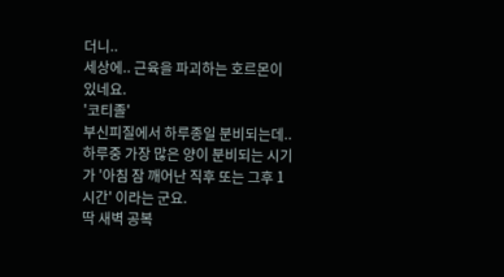더니..
세상에.. 근육을 파괴하는 호르몬이 있네요.
'코티졸'
부신피질에서 하루종일 분비되는데..
하루중 가장 많은 양이 분비되는 시기가 '아침 잠 깨어난 직후 또는 그후 1시간' 이라는 군요.
딱 새벽 공복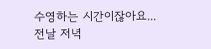수영하는 시간이잖아요...
전날 저녁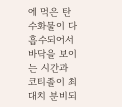에 먹은 탄수화물이 다 흡수되어서 바닥을 보이는 시간과
코티졸이 최대치 분비되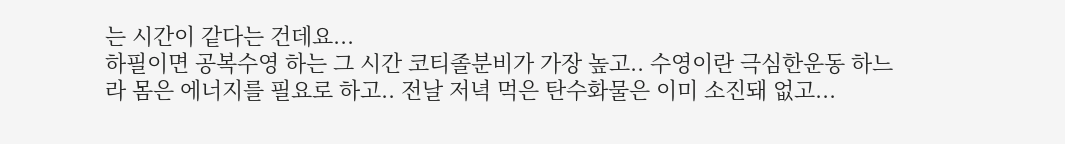는 시간이 같다는 건데요...
하필이면 공복수영 하는 그 시간 코티졸분비가 가장 높고.. 수영이란 극심한운동 하느라 몸은 에너지를 필요로 하고.. 전날 저녁 먹은 탄수화물은 이미 소진돼 없고...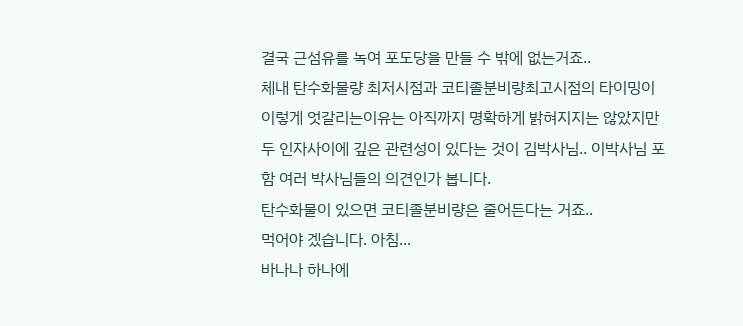결국 근섬유를 녹여 포도당을 만들 수 밖에 없는거죠..
체내 탄수화물량 최저시점과 코티졸분비량최고시점의 타이밍이 이렇게 엇갈리는이유는 아직까지 명확하게 밝혀지지는 않았지만 두 인자사이에 깊은 관련성이 있다는 것이 김박사님.. 이박사님 포함 여러 박사님들의 의견인가 봅니다.
탄수화물이 있으면 코티졸분비량은 줄어든다는 거죠..
먹어야 겠습니다. 아침...
바나나 하나에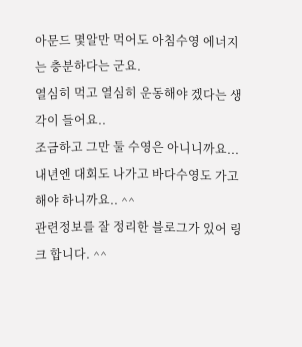아문드 몇알만 먹어도 아침수영 에너지는 충분하다는 군요.
열심히 먹고 열심히 운동해야 겠다는 생각이 들어요..
조금하고 그만 둘 수영은 아니니까요...
내년엔 대회도 나가고 바다수영도 가고 해야 하니까요.. ^^
관련정보를 잘 정리한 블로그가 있어 링크 합니다. ^^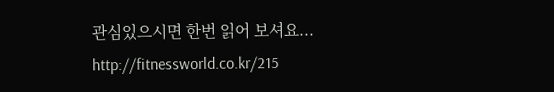관심있으시면 한번 읽어 보셔요...
http://fitnessworld.co.kr/215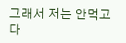그래서 저는 안먹고 다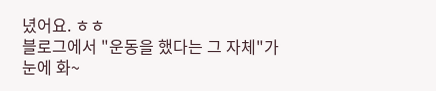녔어요. ㅎㅎ
블로그에서 "운동을 했다는 그 자체"가 눈에 화~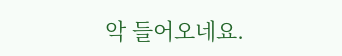악 들어오네요.